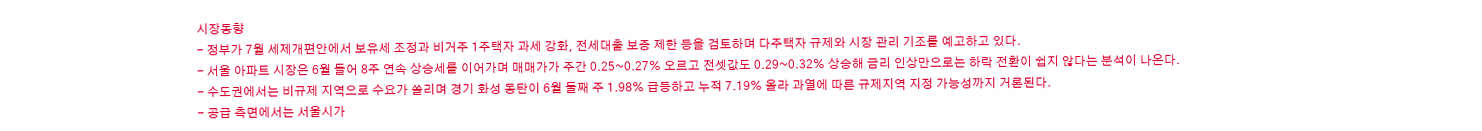시장동향
- 정부가 7월 세제개편안에서 보유세 조정과 비거주 1주택자 과세 강화, 전세대출 보증 제한 등을 검토하며 다주택자 규제와 시장 관리 기조를 예고하고 있다.
- 서울 아파트 시장은 6월 들어 8주 연속 상승세를 이어가며 매매가가 주간 0.25~0.27% 오르고 전셋값도 0.29~0.32% 상승해 금리 인상만으로는 하락 전환이 쉽지 않다는 분석이 나온다.
- 수도권에서는 비규제 지역으로 수요가 쏠리며 경기 화성 동탄이 6월 둘째 주 1.98% 급등하고 누적 7.19% 올라 과열에 따른 규제지역 지정 가능성까지 거론된다.
- 공급 측면에서는 서울시가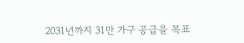2031년까지 31만 가구 공급을 목표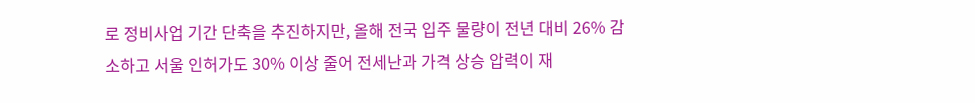로 정비사업 기간 단축을 추진하지만, 올해 전국 입주 물량이 전년 대비 26% 감소하고 서울 인허가도 30% 이상 줄어 전세난과 가격 상승 압력이 재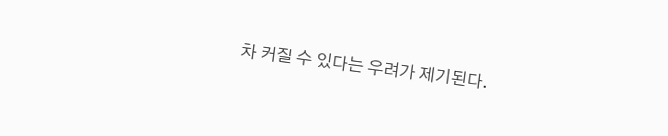차 커질 수 있다는 우려가 제기된다.